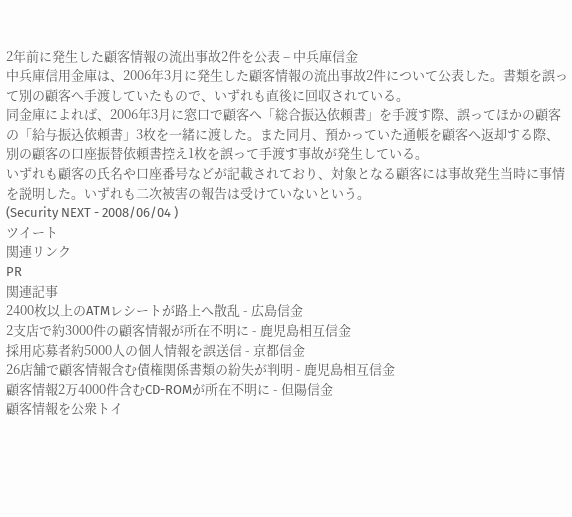2年前に発生した顧客情報の流出事故2件を公表 – 中兵庫信金
中兵庫信用金庫は、2006年3月に発生した顧客情報の流出事故2件について公表した。書類を誤って別の顧客へ手渡していたもので、いずれも直後に回収されている。
同金庫によれば、2006年3月に窓口で顧客へ「総合振込依頼書」を手渡す際、誤ってほかの顧客の「給与振込依頼書」3枚を一緒に渡した。また同月、預かっていた通帳を顧客へ返却する際、別の顧客の口座振替依頼書控え1枚を誤って手渡す事故が発生している。
いずれも顧客の氏名や口座番号などが記載されており、対象となる顧客には事故発生当時に事情を説明した。いずれも二次被害の報告は受けていないという。
(Security NEXT - 2008/06/04 )
ツイート
関連リンク
PR
関連記事
2400枚以上のATMレシートが路上へ散乱 - 広島信金
2支店で約3000件の顧客情報が所在不明に - 鹿児島相互信金
採用応募者約5000人の個人情報を誤送信 - 京都信金
26店舗で顧客情報含む債権関係書類の紛失が判明 - 鹿児島相互信金
顧客情報2万4000件含むCD-ROMが所在不明に - 但陽信金
顧客情報を公衆トイ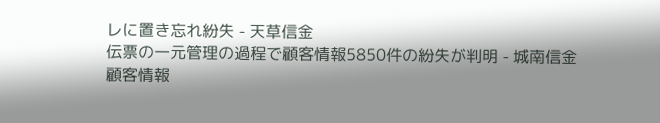レに置き忘れ紛失 - 天草信金
伝票の一元管理の過程で顧客情報5850件の紛失が判明 - 城南信金
顧客情報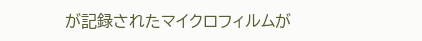が記録されたマイクロフィルムが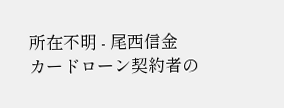所在不明 - 尾西信金
カードローン契約者の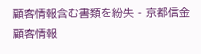顧客情報含む書類を紛失 - 京都信金
顧客情報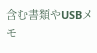含む書類やUSBメモ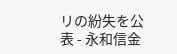リの紛失を公表 - 永和信金